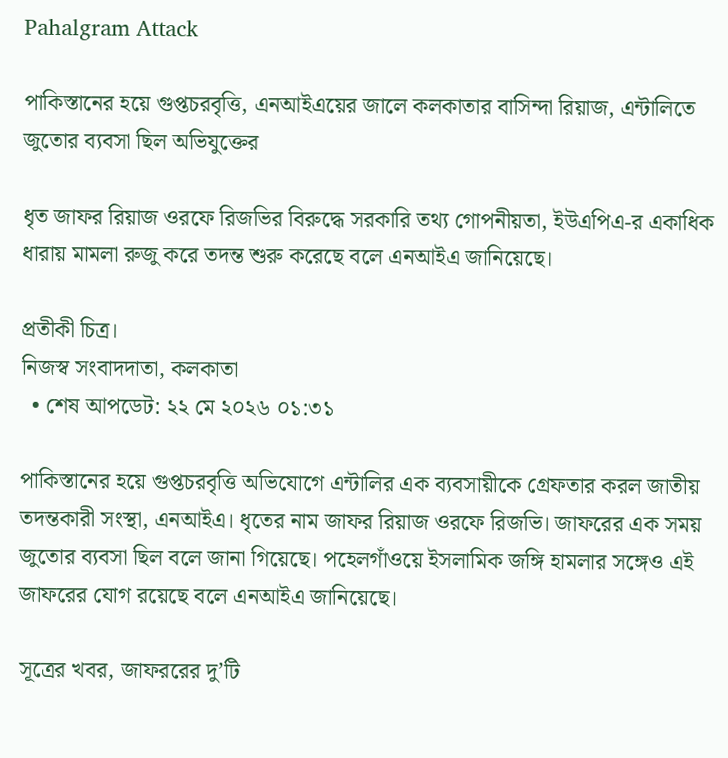Pahalgram Attack

পাকিস্তানের হয়ে গুপ্তচরবৃত্তি, এনআইএয়ের জালে কলকাতার বাসিন্দা রিয়াজ, এন্টালিতে জুতোর ব‍্যবসা ছিল অভিযুক্তের

ধৃত জাফর রিয়াজ ওরফে রিজভির বিরুদ্ধে সরকারি তথ্য গোপনীয়তা, ইউএপিএ-র একাধিক ধারায় মামলা রুজু করে তদন্ত শুরু করেছে বলে এনআইএ জানিয়েছে।

প্রতীকী চিত্র।
নিজস্ব সংবাদদাতা, কলকাতা
  • শেষ আপডেট: ২২ মে ২০২৬ ০১:৩১

পাকিস্তানের হয়ে গুপ্তচরবৃত্তি অভিযোগে এন্টালির এক ব‍্যবসায়ীকে গ্রেফতার করল জাতীয় তদন্তকারী সংস্থা, এনআইএ। ধৃতের নাম জাফর রিয়াজ ওরফে রিজভি। জাফরের এক সময় জুতোর ব‍্যবসা ছিল বলে জানা গিয়েছে। পহেলগাঁওয়ে ইসলামিক জঙ্গি হামলার সঙ্গেও এই জাফরের যোগ রয়েছে বলে এনআইএ জানিয়েছে।

সূত্রের খবর, জাফররের দু’টি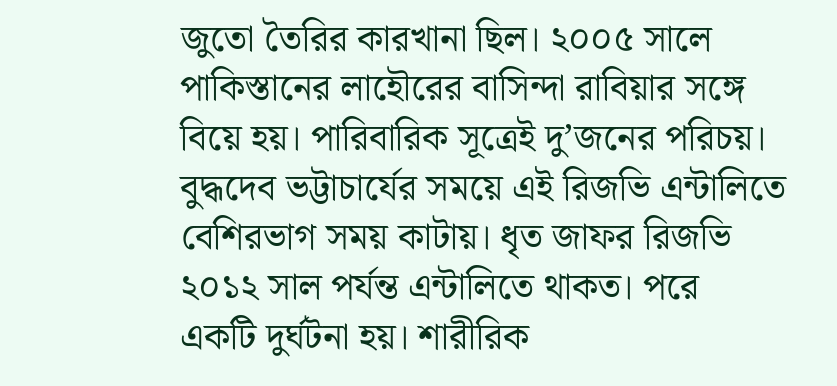জুতো তৈরির কারখানা ছিল। ২০০৫ সালে পাকিস্তানের লাহৌরের বাসিন্দা রাবিয়ার সঙ্গে বিয়ে হয়। পারিবারিক সূত্রেই দু’জনের পরিচয়। বুদ্ধদেব ভট্টাচার্যের সময়ে এই রিজভি এন্টালিতে বেশিরভাগ সময় কাটায়। ধৃত জাফর রিজভি ২০১২ সাল পর্যন্ত এন্টালিতে থাকত। পরে একটি দুর্ঘটনা হয়। শারীরিক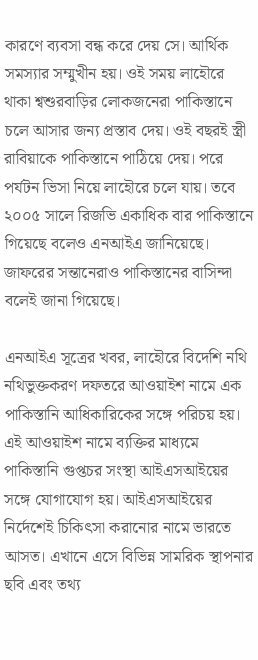কারণে ব‍্যবসা বন্ধ করে দেয় সে। আর্থিক সমস্যার সম্মুখীন হয়। ওই সময় লাহৌরে থাকা শ্বশুরবাড়ির লোকজনেরা পাকিস্তানে চলে আসার জন্য প্রস্তাব দেয়। ওই বছরই স্ত্রী রাবিয়াকে পাকিস্তানে পাঠিয়ে দেয়। পরে পর্যটন ভিসা নিয়ে লাহৌরে চলে যায়। তবে ২০০৫ সালে রিজভি একাধিক বার পাকিস্তানে গিয়েছে বলেও এনআইএ জানিয়েছে। জাফরের সন্তানেরাও পাকিস্তানের বাসিন্দা বলেই জানা গিয়েছে।

এনআইএ সূত্রের খবর, লাহৌরে বিদেশি নথি নথিভুক্তকরণ দফতরে আওয়াইশ নামে এক পাকিস্তানি আধিকারিকের সঙ্গে পরিচয় হয়। এই আওয়াইশ নামে ব‍্যক্তির মাধ‍্যমে পাকিস্তানি গুপ্তচর সংস্থা আইএসআইয়ের সঙ্গে যোগাযোগ হয়। আইএসআইয়ের নির্দেশেই চিকিৎসা করানোর নামে ভারতে আসত। এখানে এসে বিভিন্ন সামরিক স্থাপনার ছবি এবং তথ‍্য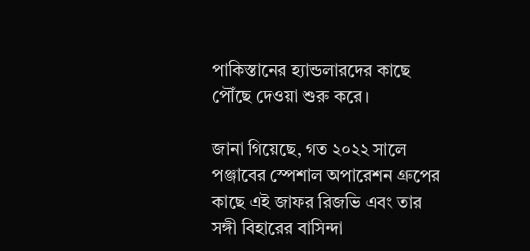পাকিস্তানের হ‍্যান্ডলারদের কাছে পৌঁছে দেওয়া শুরু করে।

জানা গিয়েছে, গত ২০২২ সালে পঞ্জাবের স্পেশাল অপারেশন গ্রুপের কাছে এই জাফর রিজভি এবং তার সঙ্গী বিহারের বাসিন্দা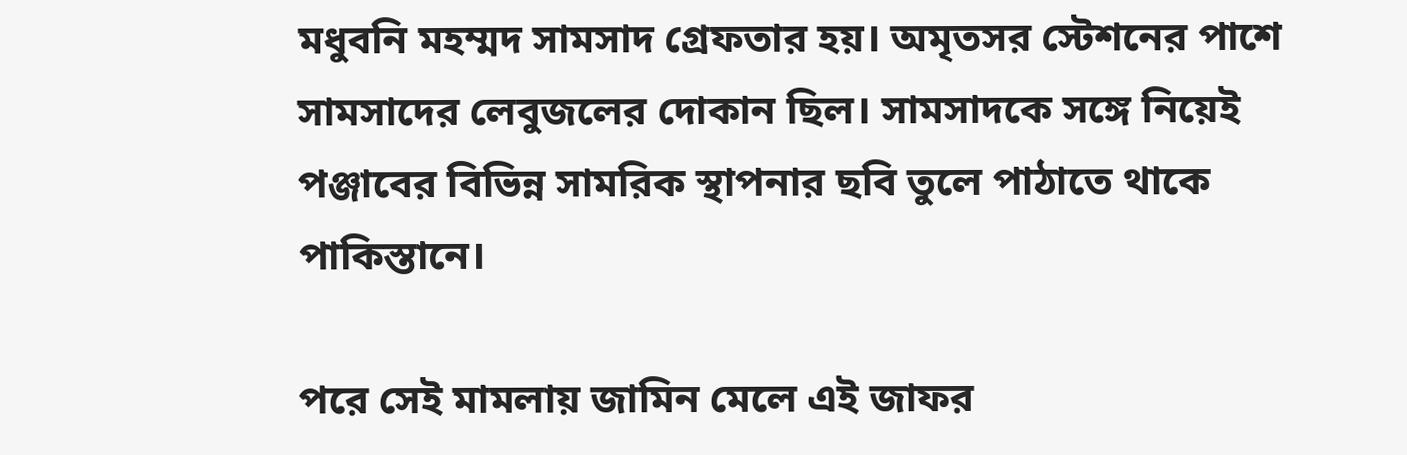মধুবনি মহম্মদ সামসাদ গ্রেফতার হয়। অমৃতসর স্টেশনের পাশে সামসাদের লেবুজলের দোকান ছিল। সামসাদকে সঙ্গে নিয়েই পঞ্জাবের বিভিন্ন সামরিক স্থাপনার ছবি তুলে পাঠাতে থাকে পাকিস্তানে।

পরে সেই মামলায় জামিন মেলে এই জাফর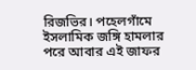রিজভির। পহেলগাঁমে ইসলামিক জঙ্গি হামলার পরে আবার এই জাফর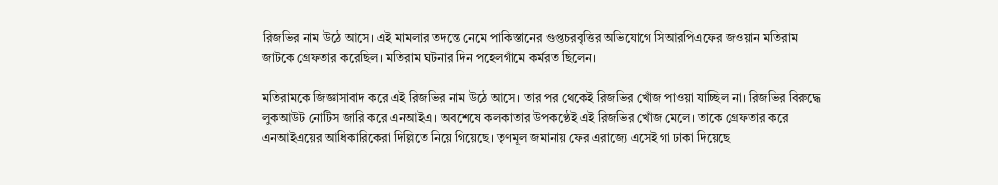রিজভির নাম উঠে আসে। এই মামলার তদন্তে নেমে পাকিস্তানের গুপ্তচরবৃত্তির অভিযোগে সিআরপিএফের জওয়ান মতিরাম জাটকে গ্রেফতার করেছিল। মতিরাম ঘটনার দিন পহেলগাঁমে কর্মরত ছিলেন।

মতিরামকে জিজ্ঞাসাবাদ করে এই রিজভির নাম উঠে আসে। তার পর থেকেই রিজভির খোঁজ পাওয়া যাচ্ছিল না। রিজভির বিরুদ্ধে লুকআউট নোটিস জারি করে এনআইএ। অবশেষে কলকাতার উপকণ্ঠেই এই রিজভির খোঁজ মেলে। তাকে গ্রেফতার করে এনআইএয়ের আধিকারিকেরা দিল্লিতে নিয়ে গিয়েছে। তৃণমূল জমানায় ফের এরাজ‍্যে এসেই গা ঢাকা দিয়েছে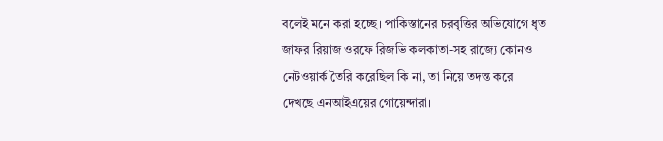বলেই মনে করা হচ্ছে। পাকিস্তানের চরবৃত্তির অভিযোগে ধৃত জাফর রিয়াজ ওরফে রিজভি কলকাতা-সহ রাজ‍্যে কোনও নেটওয়ার্ক তৈরি করেছিল কি না, তা নিয়ে তদন্ত করে দেখছে এনআইএয়ের গোয়েন্দারা।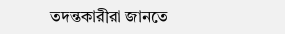তদন্তকারীরা জানতে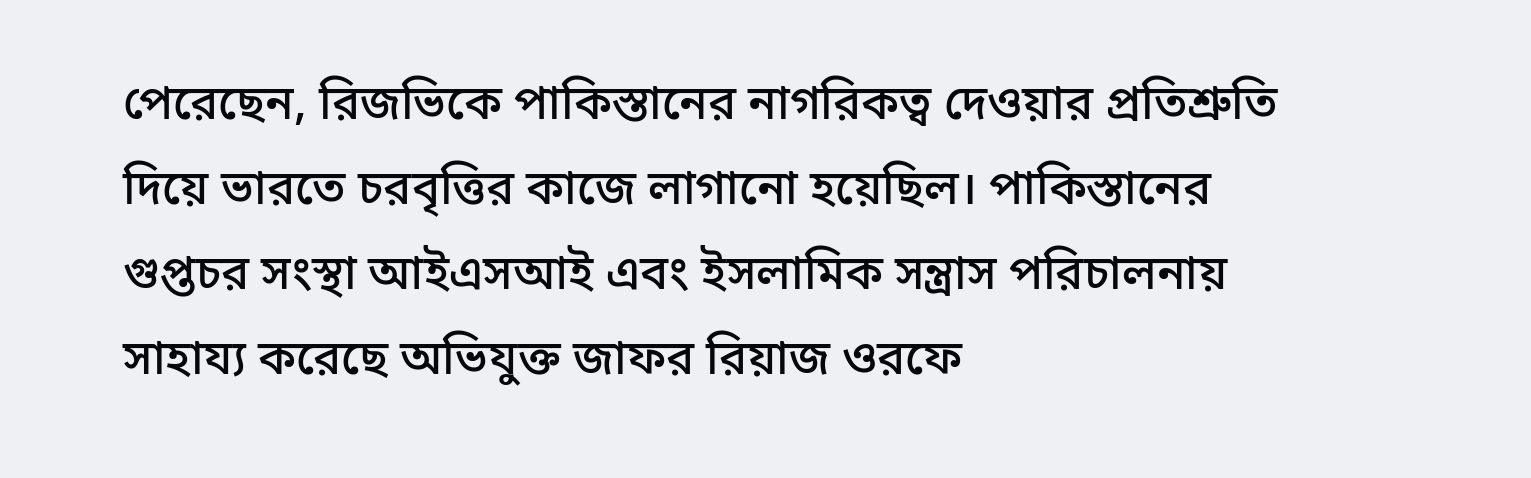পেরেছেন, রিজভিকে পাকিস্তানের নাগরিকত্ব দেওয়ার প্রতিশ্রুতি দিয়ে ভারতে চরবৃত্তির কাজে লাগানো হয়েছিল। পাকিস্তানের গুপ্তচর সংস্থা আইএসআই এবং ইসলামিক সন্ত্রাস পরিচালনায় সাহায্য করেছে অভিযুক্ত জাফর রিয়াজ ওরফে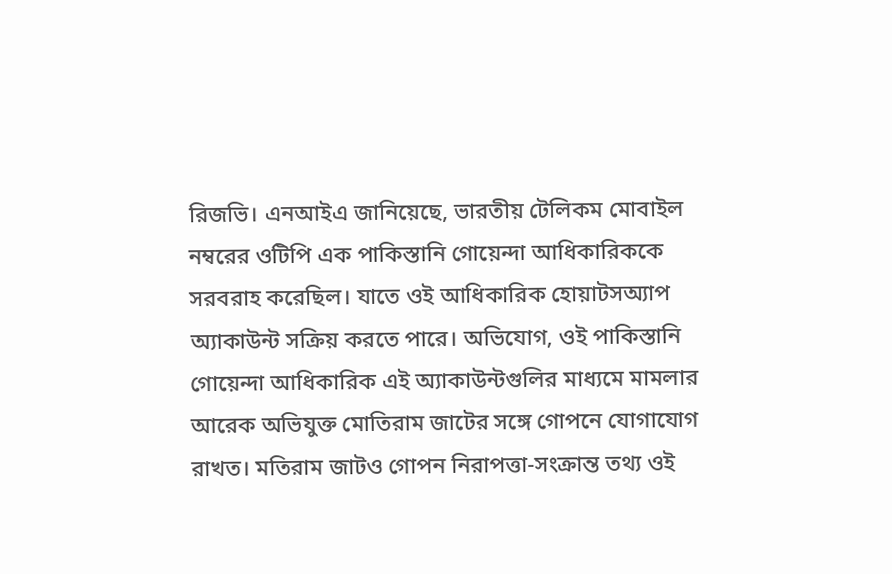রিজভি। এনআইএ জানিয়েছে, ভারতীয় টেলিকম মোবাইল নম্বরের ওটিপি এক পাকিস্তানি গোয়েন্দা আধিকারিককে সরবরাহ করেছিল। যাতে ওই আধিকারিক হোয়াটসঅ্যাপ অ্যাকাউন্ট সক্রিয় করতে পারে। অভিযোগ, ওই পাকিস্তানি গোয়েন্দা আধিকারিক এই অ্যাকাউন্টগুলির মাধ্যমে মামলার আরেক অভিযুক্ত মোতিরাম জাটের সঙ্গে গোপনে যোগাযোগ রাখত। মতিরাম জাটও গোপন নিরাপত্তা-সংক্রান্ত তথ্য ওই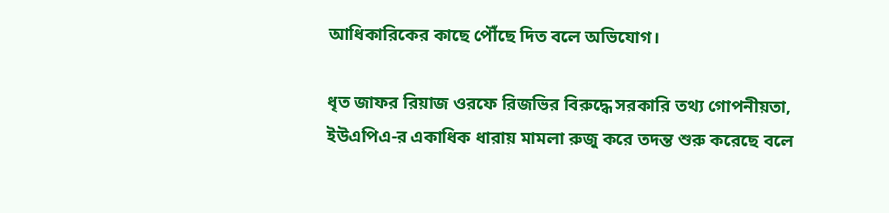আধিকারিকের কাছে পৌঁছে দিত বলে অভিযোগ।

ধৃত জাফর রিয়াজ ওরফে রিজভির বিরুদ্ধে সরকারি তথ্য গোপনীয়তা, ইউএপিএ-র একাধিক ধারায় মামলা রুজু করে তদন্ত শুরু করেছে বলে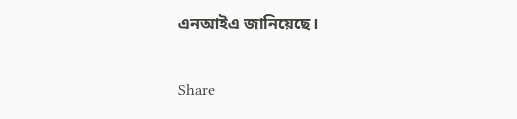এনআইএ জানিয়েছে।


Share